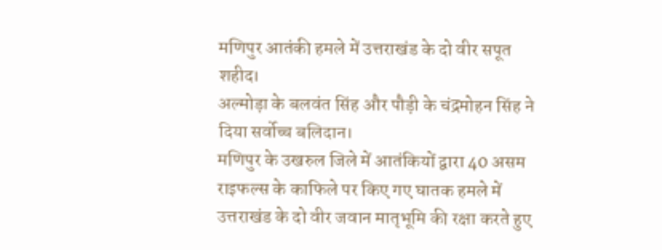मणिपुर आतंकी हमले में उत्तराखंड के दो वीर सपूत शहीद।
अल्मोड़ा के बलवंत सिंह और पौड़ी के चंद्रमोहन सिंह ने दिया सर्वोच्च बलिदान।
मणिपुर के उखरुल जिले में आतंकियों द्वारा 40 असम राइफल्स के काफिले पर किए गए घातक हमले में उत्तराखंड के दो वीर जवान मातृभूमि की रक्षा करते हुए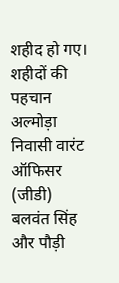शहीद हो गए। शहीदों की पहचान अल्मोड़ा निवासी वारंट ऑफिसर (जीडी) बलवंत सिंह और पौड़ी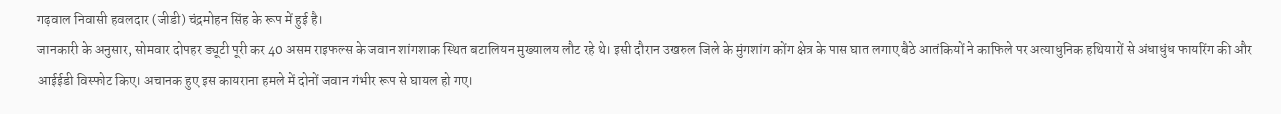गढ़वाल निवासी हवलदार (जीडी) चंद्रमोहन सिंह के रूप में हुई है।
जानकारी के अनुसार, सोमवार दोपहर ड्यूटी पूरी कर 40 असम राइफल्स के जवान शांगशाक स्थित बटालियन मुख्यालय लौट रहे थे। इसी दौरान उखरुल जिले के मुंगशांग कोंग क्षेत्र के पास घात लगाए बैठे आतंकियों ने काफिले पर अत्याधुनिक हथियारों से अंधाधुंध फायरिंग की और आईईडी विस्फोट किए। अचानक हुए इस कायराना हमले में दोनों जवान गंभीर रूप से घायल हो गए।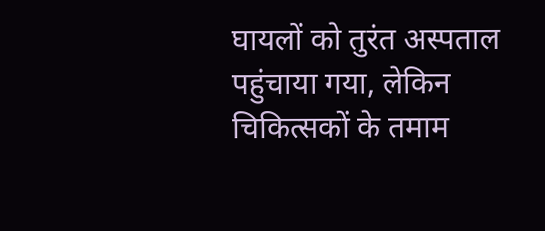घायलों को तुरंत अस्पताल पहुंचाया गया, लेकिन चिकित्सकों के तमाम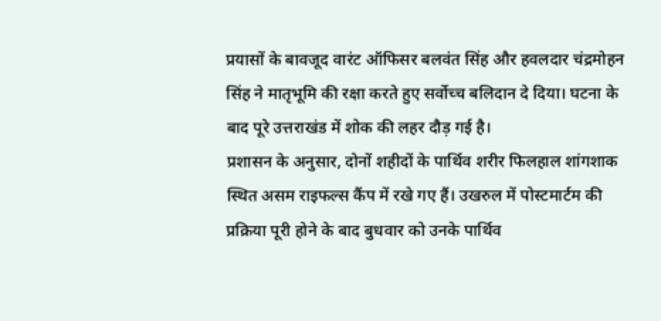प्रयासों के बावजूद वारंट ऑफिसर बलवंत सिंह और हवलदार चंद्रमोहन सिंह ने मातृभूमि की रक्षा करते हुए सर्वोच्च बलिदान दे दिया। घटना के बाद पूरे उत्तराखंड में शोक की लहर दौड़ गई है।
प्रशासन के अनुसार, दोनों शहीदों के पार्थिव शरीर फिलहाल शांगशाक स्थित असम राइफल्स कैंप में रखे गए हैं। उखरुल में पोस्टमार्टम की प्रक्रिया पूरी होने के बाद बुधवार को उनके पार्थिव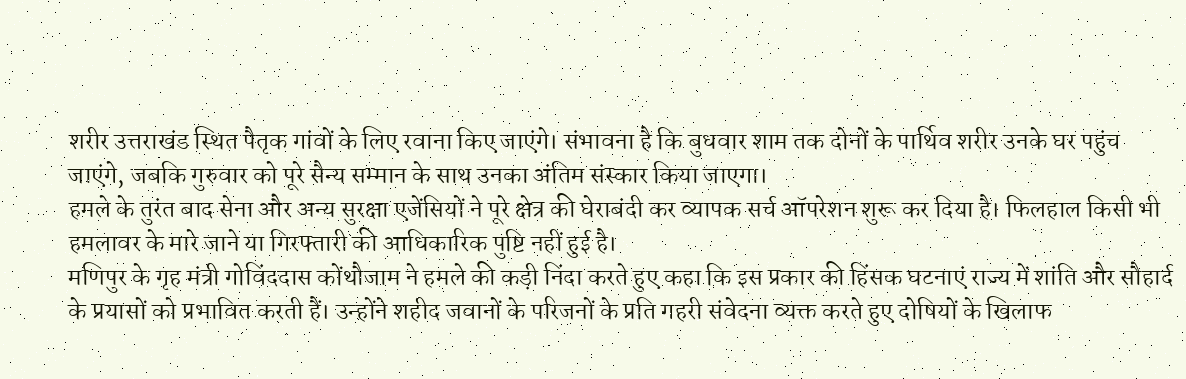शरीर उत्तराखंड स्थित पैतृक गांवों के लिए रवाना किए जाएंगे। संभावना है कि बुधवार शाम तक दोनों के पार्थिव शरीर उनके घर पहुंच जाएंगे, जबकि गुरुवार को पूरे सैन्य सम्मान के साथ उनका अंतिम संस्कार किया जाएगा।
हमले के तुरंत बाद सेना और अन्य सुरक्षा एजेंसियों ने पूरे क्षेत्र की घेराबंदी कर व्यापक सर्च ऑपरेशन शुरू कर दिया है। फिलहाल किसी भी हमलावर के मारे जाने या गिरफ्तारी की आधिकारिक पुष्टि नहीं हुई है।
मणिपुर के गृह मंत्री गोविंददास कोंथौजाम ने हमले की कड़ी निंदा करते हुए कहा कि इस प्रकार की हिंसक घटनाएं राज्य में शांति और सौहार्द के प्रयासों को प्रभावित करती हैं। उन्होंने शहीद जवानों के परिजनों के प्रति गहरी संवेदना व्यक्त करते हुए दोषियों के खिलाफ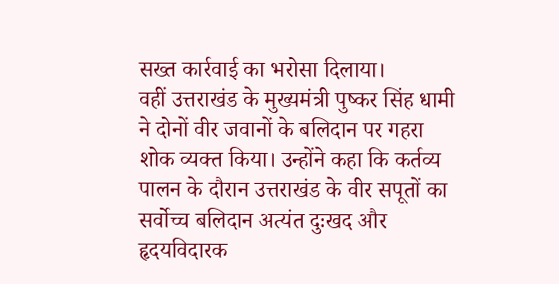सख्त कार्रवाई का भरोसा दिलाया।
वहीं उत्तराखंड के मुख्यमंत्री पुष्कर सिंह धामी ने दोनों वीर जवानों के बलिदान पर गहरा शोक व्यक्त किया। उन्होंने कहा कि कर्तव्य पालन के दौरान उत्तराखंड के वीर सपूतों का सर्वोच्च बलिदान अत्यंत दुःखद और हृदयविदारक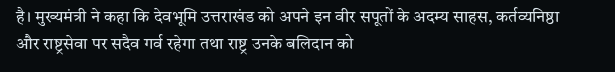है। मुख्यमंत्री ने कहा कि देवभूमि उत्तराखंड को अपने इन वीर सपूतों के अदम्य साहस, कर्तव्यनिष्ठा और राष्ट्रसेवा पर सदैव गर्व रहेगा तथा राष्ट्र उनके बलिदान को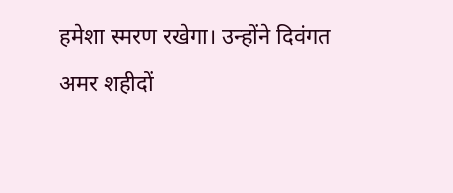हमेशा स्मरण रखेगा। उन्होंने दिवंगत अमर शहीदों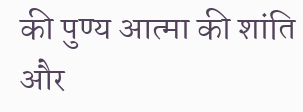की पुण्य आत्मा की शांति और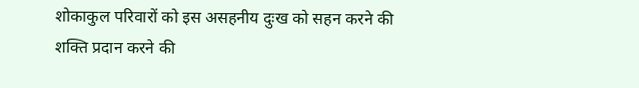शोकाकुल परिवारों को इस असहनीय दुःख को सहन करने की शक्ति प्रदान करने की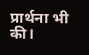प्रार्थना भी की।